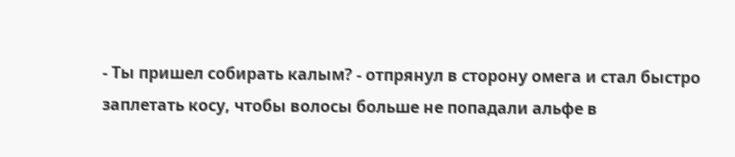- Ты пришел собирать калым? - отпрянул в сторону омега и стал быстро заплетать косу, чтобы волосы больше не попадали альфе в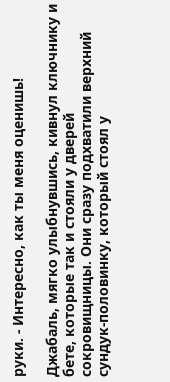руки. - Интересно, как ты меня оценишь!

Джабаль, мягко улыбнувшись, кивнул ключнику и бете, которые так и стояли у дверей сокровищницы. Они сразу подхватили верхний сундук-половинку, который стоял у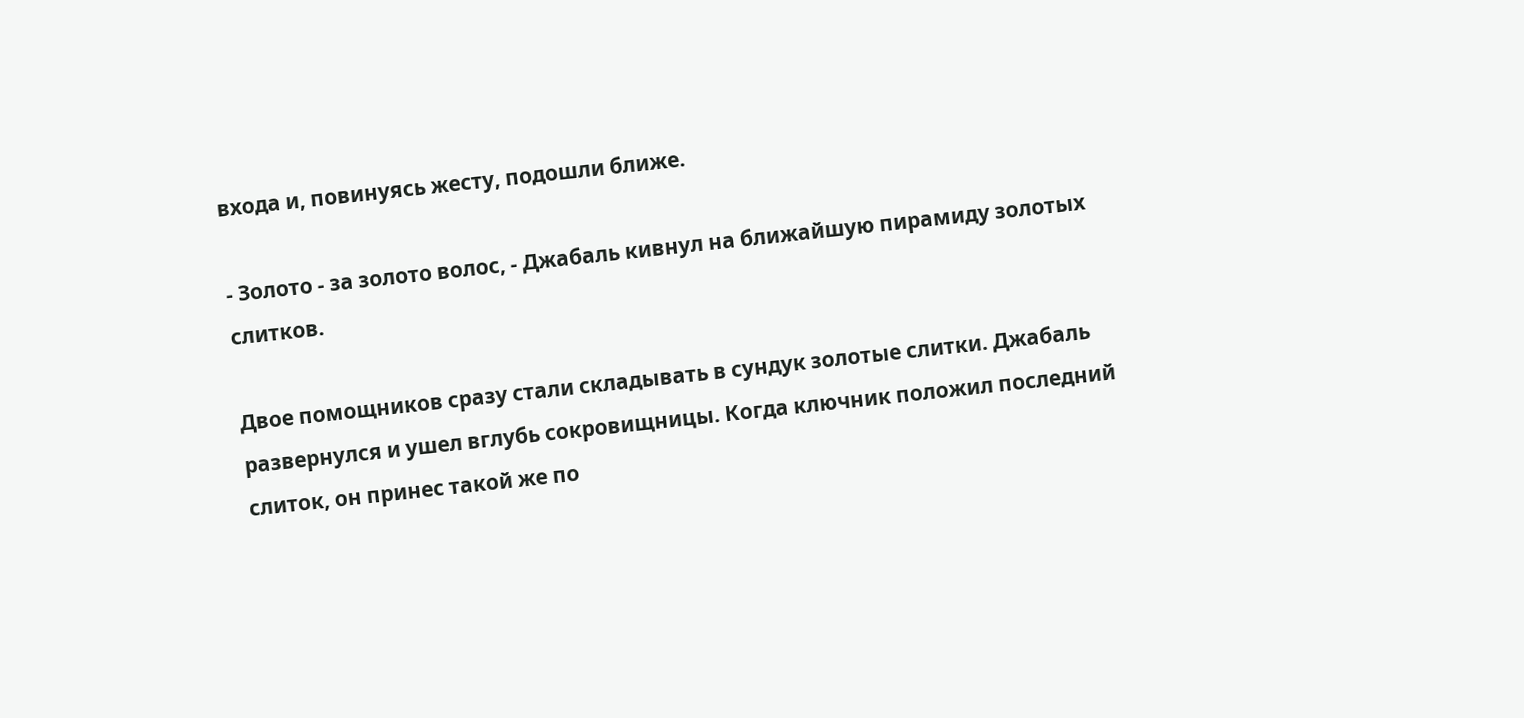входа и, повинуясь жесту, подошли ближе.

- Золото - за золото волос, - Джабаль кивнул на ближайшую пирамиду золотых слитков.

Двое помощников сразу стали складывать в сундук золотые слитки. Джабаль развернулся и ушел вглубь сокровищницы. Когда ключник положил последний слиток, он принес такой же по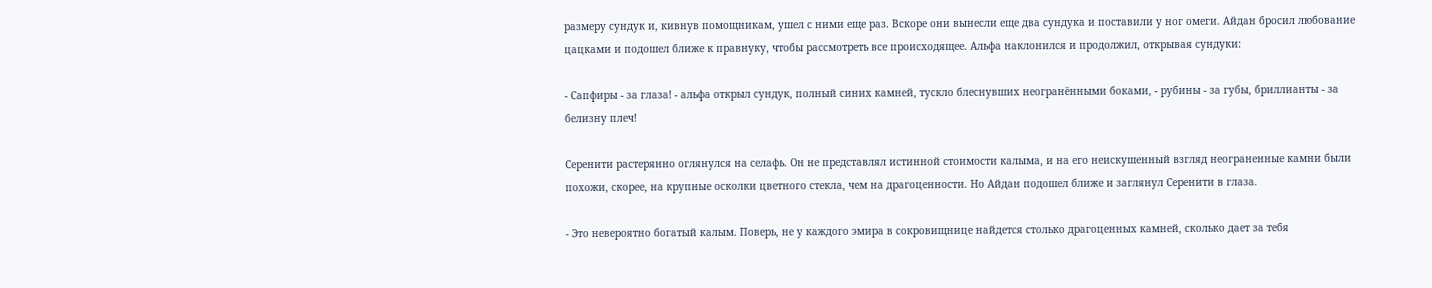размеру сундук и, кивнув помощникам, ушел с ними еще раз. Вскоре они вынесли еще два сундука и поставили у ног омеги. Айдан бросил любование цацками и подошел ближе к правнуку, чтобы рассмотреть все происходящее. Альфа наклонился и продолжил, открывая сундуки:

- Сапфиры - за глаза! - альфа открыл сундук, полный синих камней, тускло блеснувших неогранёнными боками, - рубины - за губы, бриллианты - за белизну плеч!

Серенити растерянно оглянулся на селафь. Он не представлял истинной стоимости калыма, и на его неискушенный взгляд неограненные камни были похожи, скорее, на крупные осколки цветного стекла, чем на драгоценности. Но Айдан подошел ближе и заглянул Серенити в глаза.

- Это невероятно богатый калым. Поверь, не у каждого эмира в сокровищнице найдется столько драгоценных камней, сколько дает за тебя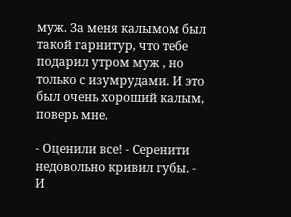муж. За меня калымом был такой гарнитур, что тебе подарил утром муж , но только с изумрудами. И это был очень хороший калым, поверь мне.

- Оценили все! - Серенити недовольно кривил губы. - И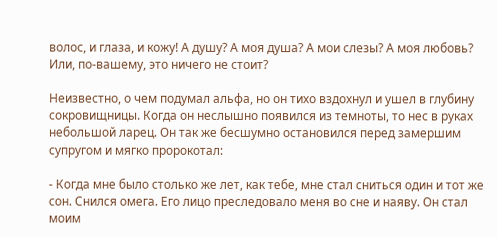волос, и глаза, и кожу! А душу? А моя душа? А мои слезы? А моя любовь? Или, по-вашему, это ничего не стоит?

Неизвестно, о чем подумал альфа, но он тихо вздохнул и ушел в глубину сокровищницы. Когда он неслышно появился из темноты, то нес в руках небольшой ларец. Он так же бесшумно остановился перед замершим супругом и мягко пророкотал:

- Когда мне было столько же лет, как тебе, мне стал сниться один и тот же сон. Снился омега. Его лицо преследовало меня во сне и наяву. Он стал моим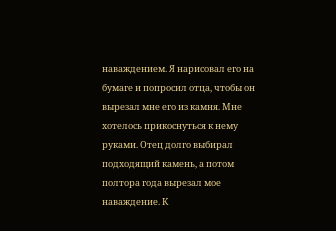наваждением. Я нарисовал его на бумаге и попросил отца, чтобы он вырезал мне его из камня. Мне хотелось прикоснуться к нему руками. Отец долго выбирал подходящий камень, а потом полтора года вырезал мое наваждение. К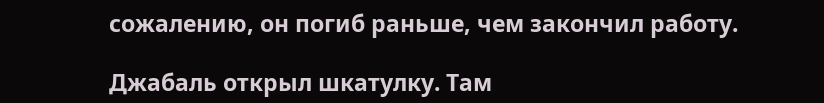сожалению, он погиб раньше, чем закончил работу.

Джабаль открыл шкатулку. Там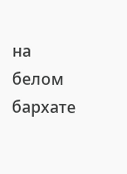на белом бархате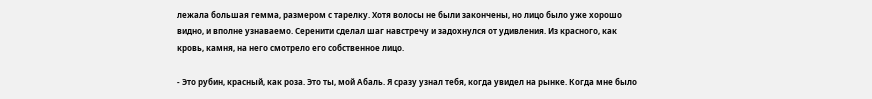лежала большая гемма, размером с тарелку. Хотя волосы не были закончены, но лицо было уже хорошо видно, и вполне узнаваемо. Серенити сделал шаг навстречу и задохнулся от удивления. Из красного, как кровь, камня, на него смотрело его собственное лицо.

- Это рубин, красный, как роза. Это ты, мой Абаль. Я сразу узнал тебя, когда увидел на рынке. Когда мне было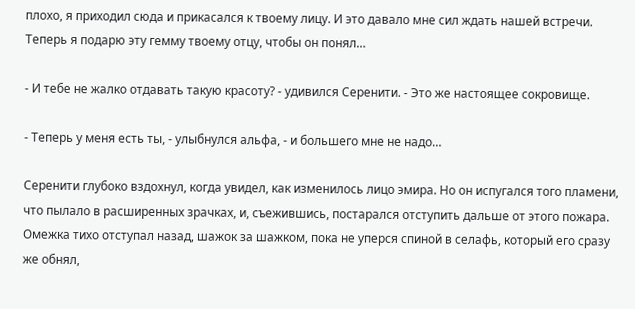плохо, я приходил сюда и прикасался к твоему лицу. И это давало мне сил ждать нашей встречи. Теперь я подарю эту гемму твоему отцу, чтобы он понял…

- И тебе не жалко отдавать такую красоту? - удивился Серенити. - Это же настоящее сокровище.

- Теперь у меня есть ты, - улыбнулся альфа, - и большего мне не надо…

Серенити глубоко вздохнул, когда увидел, как изменилось лицо эмира. Но он испугался того пламени, что пылало в расширенных зрачках, и, съежившись, постарался отступить дальше от этого пожара. Омежка тихо отступал назад, шажок за шажком, пока не уперся спиной в селафь, который его сразу же обнял,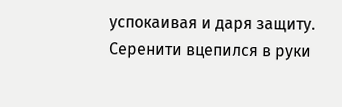успокаивая и даря защиту. Серенити вцепился в руки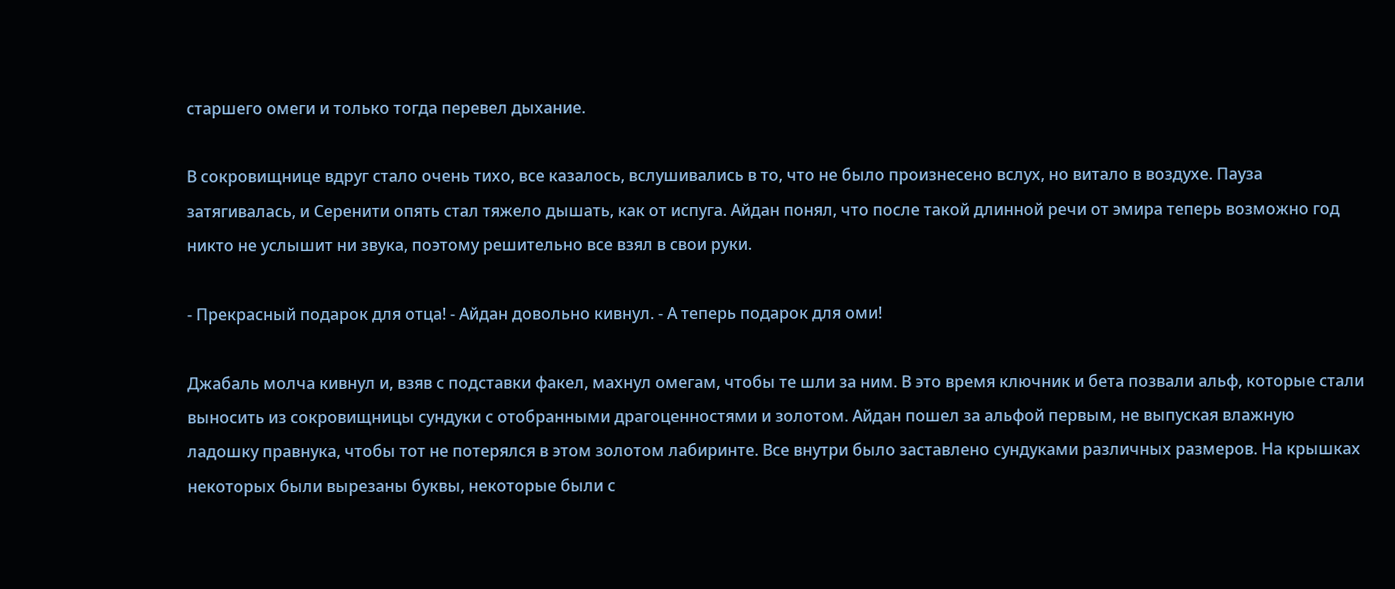старшего омеги и только тогда перевел дыхание.

В сокровищнице вдруг стало очень тихо, все казалось, вслушивались в то, что не было произнесено вслух, но витало в воздухе. Пауза затягивалась, и Серенити опять стал тяжело дышать, как от испуга. Айдан понял, что после такой длинной речи от эмира теперь возможно год никто не услышит ни звука, поэтому решительно все взял в свои руки.

- Прекрасный подарок для отца! - Айдан довольно кивнул. - А теперь подарок для оми!

Джабаль молча кивнул и, взяв с подставки факел, махнул омегам, чтобы те шли за ним. В это время ключник и бета позвали альф, которые стали выносить из сокровищницы сундуки с отобранными драгоценностями и золотом. Айдан пошел за альфой первым, не выпуская влажную ладошку правнука, чтобы тот не потерялся в этом золотом лабиринте. Все внутри было заставлено сундуками различных размеров. На крышках некоторых были вырезаны буквы, некоторые были с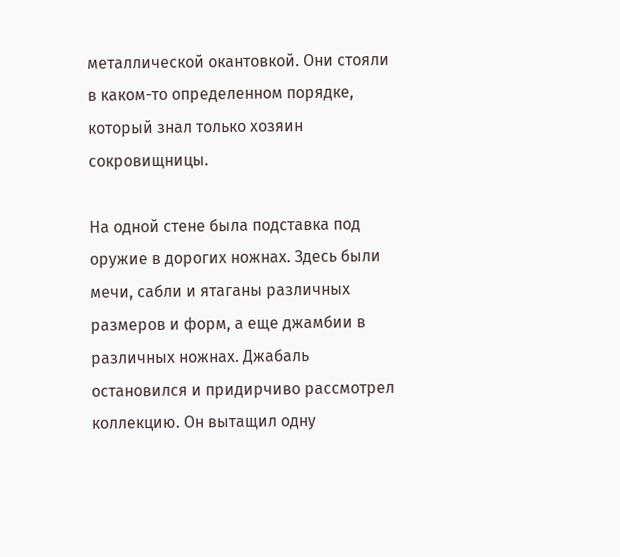металлической окантовкой. Они стояли в каком-то определенном порядке, который знал только хозяин сокровищницы.

На одной стене была подставка под оружие в дорогих ножнах. Здесь были мечи, сабли и ятаганы различных размеров и форм, а еще джамбии в различных ножнах. Джабаль остановился и придирчиво рассмотрел коллекцию. Он вытащил одну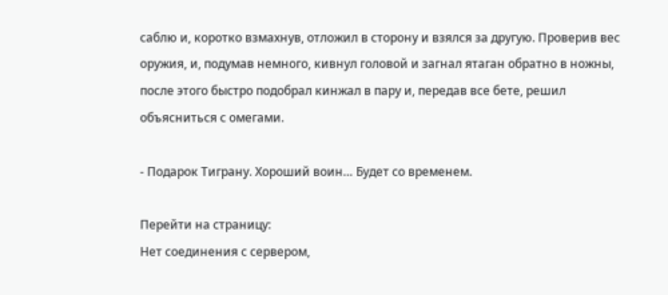саблю и, коротко взмахнув, отложил в сторону и взялся за другую. Проверив вес оружия, и, подумав немного, кивнул головой и загнал ятаган обратно в ножны, после этого быстро подобрал кинжал в пару и, передав все бете, решил объясниться с омегами.

- Подарок Тиграну. Хороший воин… Будет со временем.

Перейти на страницу:
Нет соединения с сервером,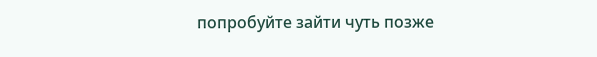попробуйте зайти чуть позже